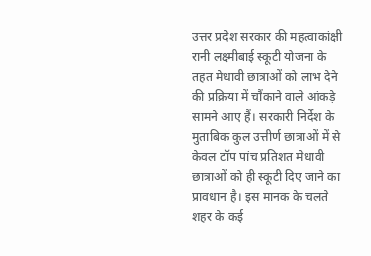उत्तर प्रदेश सरकार की महत्वाकांक्षी रानी लक्ष्मीबाई स्कूटी योजना के तहत मेधावी छात्राओं को लाभ देने की प्रक्रिया में चौंकाने वाले आंकड़े सामने आए हैं। सरकारी निर्देश के मुताबिक कुल उत्तीर्ण छात्राओं में से केवल टॉप पांच प्रतिशत मेधावी छात्राओं को ही स्कूटी दिए जाने का प्रावधान है। इस मानक के चलते शहर के कई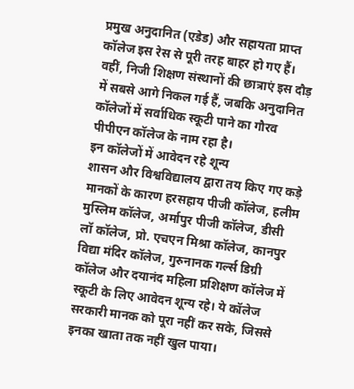प्रमुख अनुदानित (एडेड) और सहायता प्राप्त कॉलेज इस रेस से पूरी तरह बाहर हो गए हैं। वहीं, निजी शिक्षण संस्थानों की छात्राएं इस दौड़ में सबसे आगे निकल गई हैं, जबकि अनुदानित कॉलेजों में सर्वाधिक स्कूटी पाने का गौरव पीपीएन कॉलेज के नाम रहा है।
इन कॉलेजों में आवेदन रहे शून्य
शासन और विश्वविद्यालय द्वारा तय किए गए कड़े मानकों के कारण हरसहाय पीजी कॉलेज, हलीम मुस्लिम कॉलेज, अर्मापुर पीजी कॉलेज, डीसी लॉ कॉलेज, प्रो. एचएन मिश्रा कॉलेज, कानपुर विद्या मंदिर कॉलेज, गुरुनानक गर्ल्स डिग्री कॉलेज और दयानंद महिला प्रशिक्षण कॉलेज में स्कूटी के लिए आवेदन शून्य रहे। ये कॉलेज सरकारी मानक को पूरा नहीं कर सके, जिससे इनका खाता तक नहीं खुल पाया।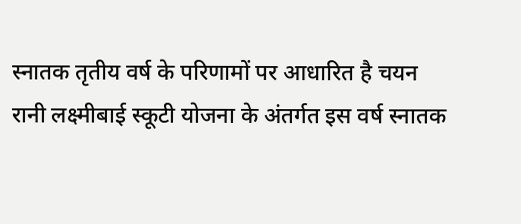स्नातक तृतीय वर्ष के परिणामों पर आधारित है चयन
रानी लक्ष्मीबाई स्कूटी योजना के अंतर्गत इस वर्ष स्नातक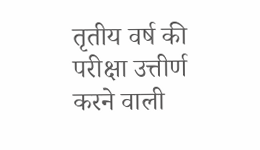तृतीय वर्ष की परीक्षा उत्तीर्ण करने वाली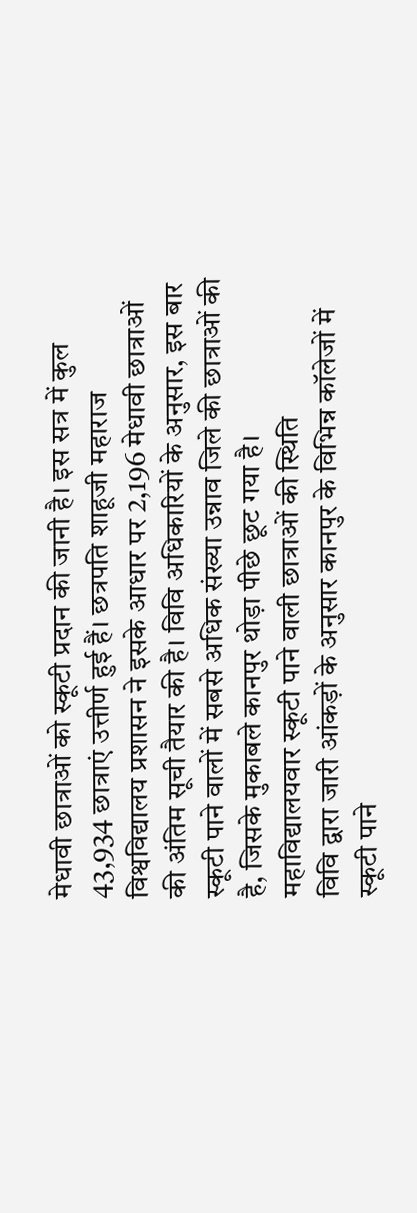मेधावी छात्राओं को स्कूटी प्रदान की जानी है। इस सत्र में कुल 43,934 छात्राएं उत्तीर्ण हुई हैं। छत्रपति शाहूजी महाराज विश्वविद्यालय प्रशासन ने इसके आधार पर 2,196 मेधावी छात्राओं की अंतिम सूची तैयार की है। विवि अधिकारियों के अनुसार, इस बार स्कूटी पाने वालों में सबसे अधिक संख्या उन्नाव जिले की छात्राओं की है, जिसके मुकाबले कानपुर थोड़ा पीछे छूट गया है।
महाविद्यालयवार स्कूटी पाने वाली छात्राओं की स्थिति
विवि द्वारा जारी आंकड़ों के अनुसार कानपुर के विभिन्न कॉलेजों में स्कूटी पाने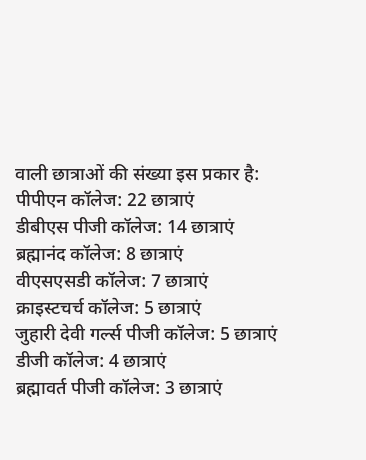वाली छात्राओं की संख्या इस प्रकार है:
पीपीएन कॉलेज: 22 छात्राएं
डीबीएस पीजी कॉलेज: 14 छात्राएं
ब्रह्मानंद कॉलेज: 8 छात्राएं
वीएसएसडी कॉलेज: 7 छात्राएं
क्राइस्टचर्च कॉलेज: 5 छात्राएं
जुहारी देवी गर्ल्स पीजी कॉलेज: 5 छात्राएं
डीजी कॉलेज: 4 छात्राएं
ब्रह्मावर्त पीजी कॉलेज: 3 छात्राएं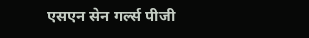एसएन सेन गर्ल्स पीजी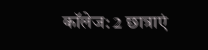कॉलेज: 2 छात्राएं